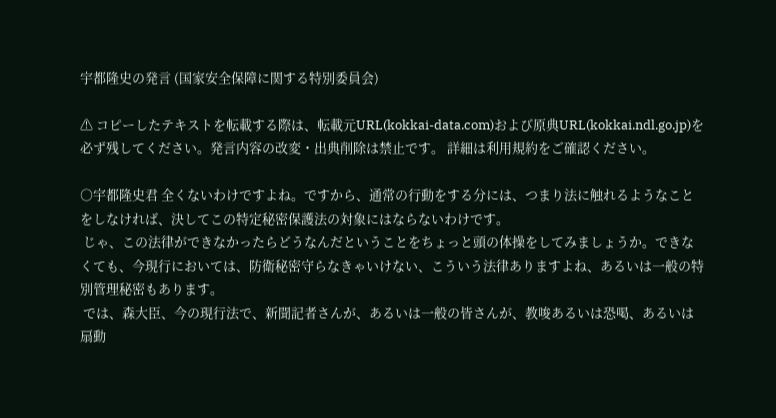宇都隆史の発言 (国家安全保障に関する特別委員会)

⚠ コピーしたテキストを転載する際は、転載元URL(kokkai-data.com)および原典URL(kokkai.ndl.go.jp)を必ず残してください。発言内容の改変・出典削除は禁止です。 詳細は利用規約をご確認ください。

○宇都隆史君 全くないわけですよね。ですから、通常の行動をする分には、つまり法に触れるようなことをしなければ、決してこの特定秘密保護法の対象にはならないわけです。
 じゃ、この法律ができなかったらどうなんだということをちょっと頭の体操をしてみましょうか。できなくても、今現行においては、防衛秘密守らなきゃいけない、こういう法律ありますよね、あるいは一般の特別管理秘密もあります。
 では、森大臣、今の現行法で、新聞記者さんが、あるいは一般の皆さんが、教唆あるいは恐喝、あるいは扇動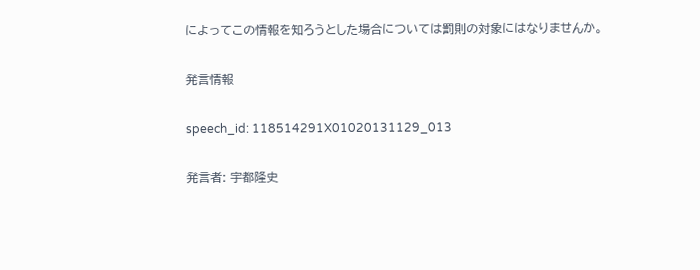によってこの情報を知ろうとした場合については罰則の対象にはなりませんか。

発言情報

speech_id: 118514291X01020131129_013

発言者: 宇都隆史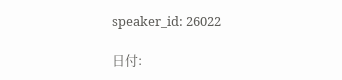speaker_id: 26022

日付: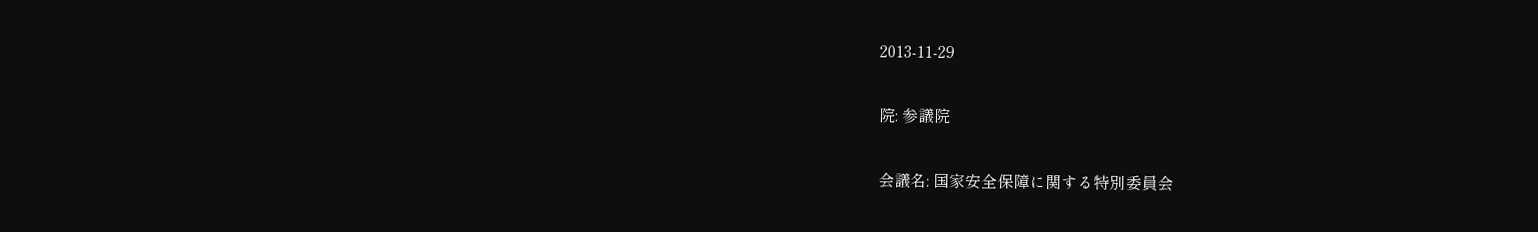2013-11-29

院: 参議院

会議名: 国家安全保障に関する特別委員会